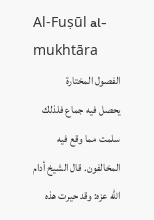Al-Fuṣūl al-mukhtāra
الفصول المختارة
يحصل فيه جماع فلذلك سلمت مما وقع فيه المخالفون. قال الشيخ أدام الله عزه: وقد حيرت هذه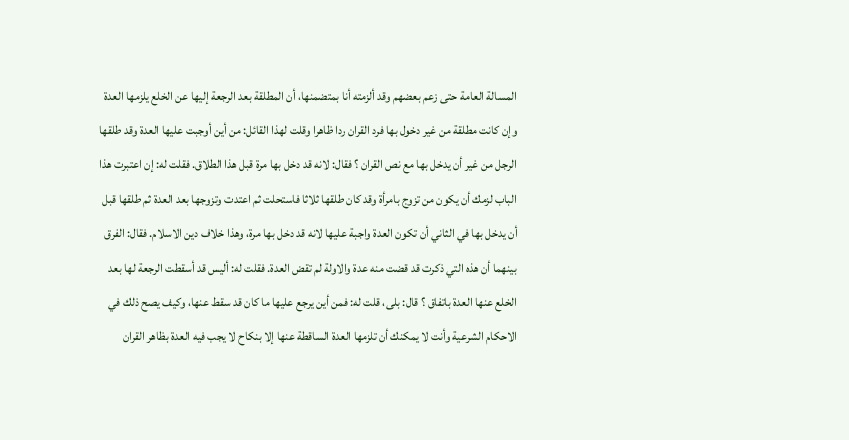المسالة العامة حتى زعم بعضهم وقد ألزمته أنا بمتضمنها، أن المطلقة بعد الرجعة إليها عن الخلع يلزمها العدة وإن كانت مطلقة من غير دخول بها فرد القران ردا ظاهرا وقلت لهذا القائل: من أين أوجبت عليها العدة وقد طلقها الرجل من غير أن يدخل بها مع نص القران ؟ فقال: لانه قد دخل بها مرة قبل هذا الطلاق. فقلت له: إن اعتبرت هذا الباب لزمك أن يكون من تزوج بامرأة وقد كان طلقها ثلاثا فاستحلت ثم اعتدت وتزوجها بعد العدة ثم طلقها قبل أن يدخل بها في الثاني أن تكون العدة واجبة عليها لانه قد دخل بها مرة، وهذا خلاف دين الاسلام. فقال: الفرق بينهما أن هذه التي ذكرت قد قضت منه عدة والاولة لم تقض العدة. فقلت له: أليس قد أسقطت الرجعة لها بعد الخلع عنها العدة باتفاق ؟ قال: بلى، قلت له: فمن أين يرجع عليها ما كان قد سقط عنها، وكيف يصح ذلك في الاحكام الشرعية وأنت لا يمكنك أن تلزمها العدة الساقطة عنها إلا بنكاح لا يجب فيه العدة بظاهر القران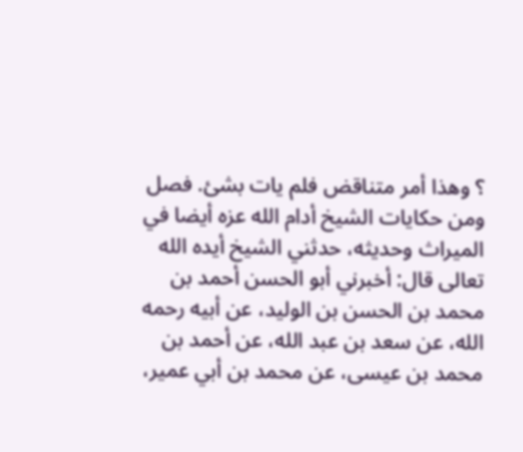؟ وهذا أمر متناقض فلم يات بشئ. فصل ومن حكايات الشيخ أدام الله عزه أيضا في الميراث وحديثه، حدثني الشيخ أيده الله تعالى قال: أخبرني أبو الحسن أحمد بن محمد بن الحسن بن الوليد، عن أبيه رحمه الله، عن سعد بن عبد الله، عن أحمد بن محمد بن عيسى، عن محمد بن أبي عمير،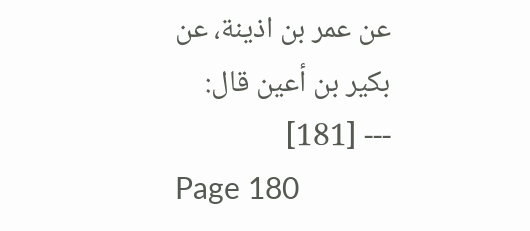عن عمر بن اذينة، عن بكير بن أعين قال:
--- [181]
Page 180